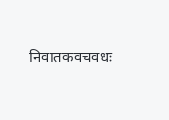निवातकवचवधः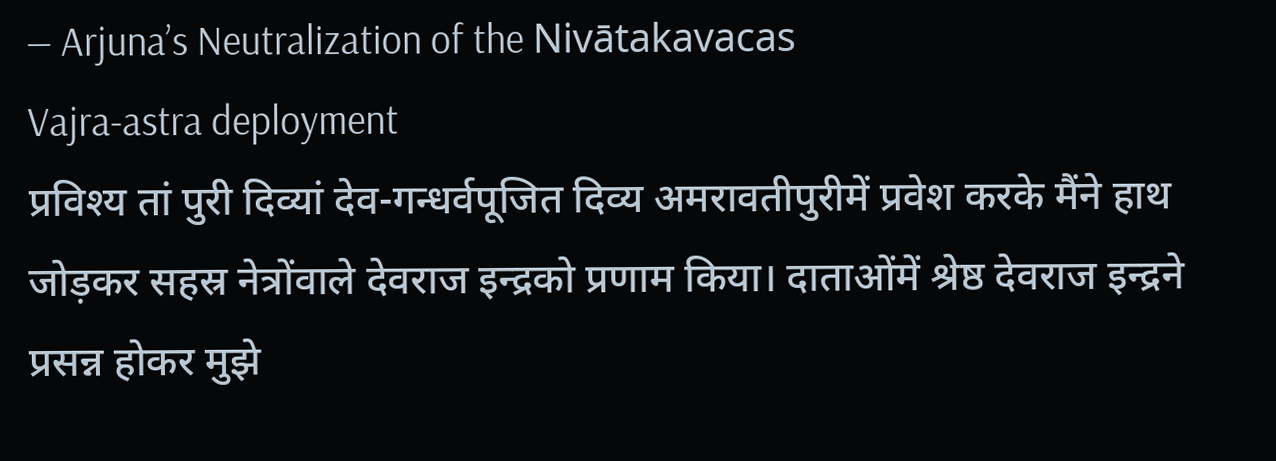— Arjuna’s Neutralization of the Nivātakavacas
Vajra-astra deployment
प्रविश्य तां पुरी दिव्यां देव-गन्धर्वपूजित दिव्य अमरावतीपुरीमें प्रवेश करके मैंने हाथ जोड़कर सहस्र नेत्रोंवाले देवराज इन्द्रको प्रणाम किया। दाताओंमें श्रेष्ठ देवराज इन्द्रने प्रसन्न होकर मुझे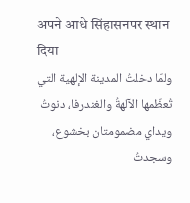अपने आधे सिंहासनपर स्थान दिया
ولمّا دخلتُ المدينة الإلهية التي تُعظّمها الآلهةُ والغندرفا، دنوتُ ويداي مضمومتان بخشوع، وسجدتُ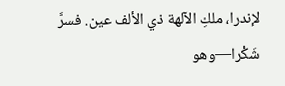لإندرا، ملكِ الآلهة ذي الألف عين. فسرَّ شَكْرا—وهو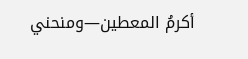أكرمُ المعطين—ومنحني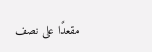مقعدًا على نصف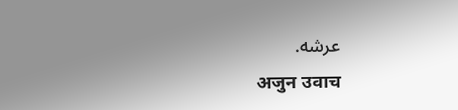عرشه.
अजुन उवाच